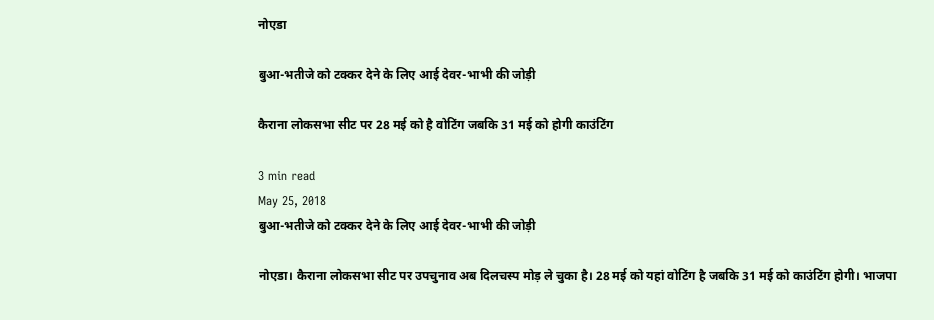नोएडा

बुआ-भतीजे को टक्कर देने के लिए आई देवर-भाभी की जोड़ी

कैराना लोकसभा सीट पर 28 मई को है वोटिंग जबकि 31 मई को होगी काउंटिंग

3 min read
May 25, 2018
बुआ-भतीजे को टक्कर देने के लिए आई देवर-भाभी की जोड़ी

नोएडा। कैराना लोकसभा सीट पर उपचुनाव अब दिलचस्प मोड़ ले चुका है। 28 मई को यहां वोटिंग है जबकि 31 मई को काउंटिंग होगी। भाजपा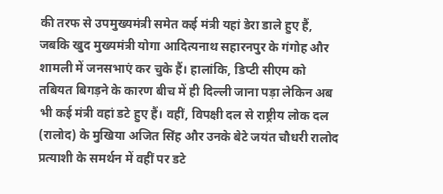की तरफ से उपमुख्यमंत्री समेत कई मंत्री यहां डेरा डाले हुए हैं, जबकि खुद मुख्यमंत्री योगा आदित्यनाथ सहारनपुर के गंगोह और शामली में जनसभाएं कर चुके हैं। हालांकि, डिप्टी सीएम को तबियत बिगड़ने के कारण बीच में ही दिल्ली जाना पड़ा लेकिन अब भी कई मंत्री वहां डटे हुए हैं। वहीं, विपक्षी दल से राष्ट्रीय लोक दल (रालोद) के मुखिया अजित सिंह और उनके बेटे जयंत चौधरी रालोद प्रत्याशी के समर्थन में वहीं पर डटे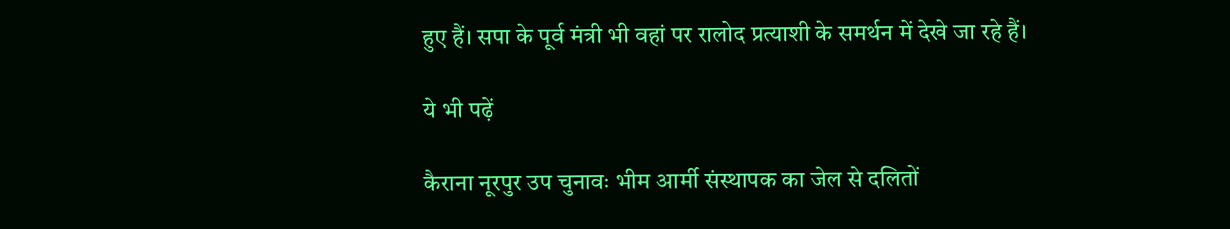हुए हैं। सपा के पूर्व मंत्री भी वहां पर रालोद प्रत्याशी के समर्थन में देखे जा रहे हैं।

ये भी पढ़ें

कैराना नूरपुर उप चुनावः भीम आर्मी संस्थापक का जेल से दलितों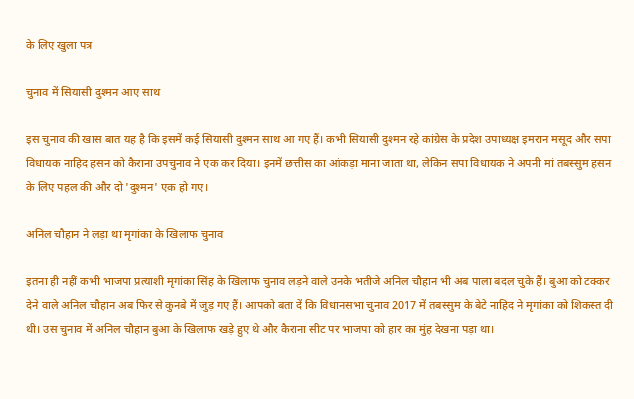के लिए खुला पत्र

चुनाव में सियासी दुश्मन आए साथ

इस चुनाव की खास बात यह है कि इसमें कई सियासी दुश्मन साथ आ गए हैं। कभी सियासी दुश्मन रहे कांग्रेस के प्रदेश उपाध्यक्ष इमरान मसूद और सपा विधायक नाहिद हसन को कैराना उपचुनाव ने एक कर दिया। इनमें छत्तीस का आंकड़ा माना जाता था, लेकिन सपा विधायक ने अपनी मां तबस्सुम हसन के लिए पहल की और दो 'दुश्मन' एक हो गए।

अनिल चौहान ने लड़ा था मृगांका के खिलाफ चुनाव

इतना ही नहीं कभी भाजपा प्रत्याशी मृगांका सिंह के खिलाफ चुनाव लड़ने वाले उनके भतीजे अनिल चौहान भी अब पाला बदल चुके हैं। बुआ को टक्कर देने वाले अनिल चौहान अब फिर से कुनबे में जुड़ गए हैं। आपको बता दें कि विधानसभा चुनाव 2017 में तबस्सुम के बेटे नाहिद ने मृगांका को शिकस्त दी थी। उस चुनाव में अनिल चौहान बुआ के खिलाफ खड़े हुए थे और कैराना सीट पर भाजपा को हार का मुंह देखना पड़ा था।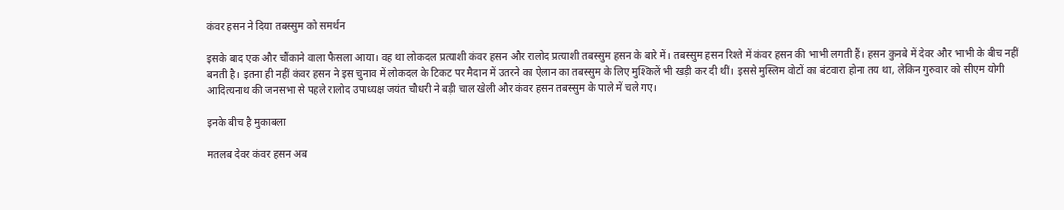कंवर हसन ने दिया तबस्सुम को समर्थन

इसके बाद एक और चौंकाने वाला फैसला आया। वह था लोकदल प्रत्याशी कंवर हसन और रालोद प्रत्याशी तबस्सुम हसन के बारे में। तबस्सुम हसन रिश्ते में कंवर हसन की भाभी लगती हैं। हसन कुनबे में देवर और भाभी के बीच नहीं बनती है। इतना ही नहीं कंवर हसन ने इस चुनाव में लोकदल के टिकट पर मैदान में उतरने का ऐलान का तबस्सुम के लिए मुश्किलें भी खड़ी कर दी थीं। इससे मुस्लिम वोटों का बंटवारा होना तय था, लेकिन गुरुवार को सीएम योगी आदित्यनाथ की जनसभा से पहले रालोद उपाध्यक्ष जयंत चौधरी ने बड़ी चाल खेली और कंवर हसन तबस्सुम के पाले में चले गए।

इनके बीच है मुकाबला

मतलब देवर कंवर हसन अब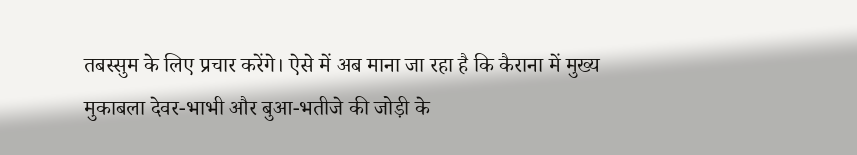तबस्सुम के लिए प्रचार करेंगे। ऐसे में अब माना जा रहा है कि कैराना में मुख्य मुकाबला देवर-भाभी और बुआ-भतीजे की जोड़ी के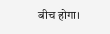बीच होगा।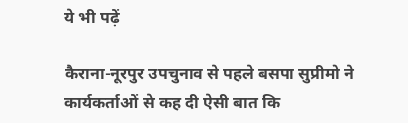ये भी पढ़ें

कैराना-नूरपुर उपचुनाव से पहले बसपा सुप्रीमो ने कार्यकर्ताओं से कह दी ऐसी बात कि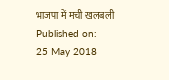भाजपा में मची खलबली
Published on:
25 May 2018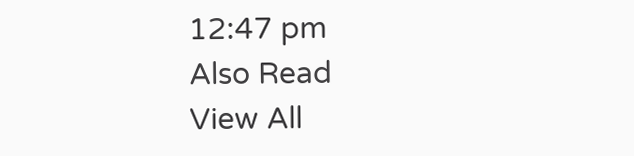12:47 pm
Also Read
View All